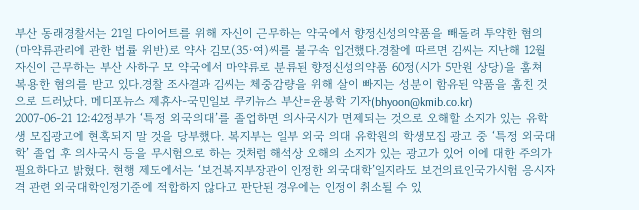부산 동래경찰서는 21일 다이어트를 위해 자신이 근무하는 약국에서 향정신성의약품을 빼돌려 투약한 혐의(마약류관리에 관한 법률 위반)로 약사 김모(35·여)씨를 불구속 입건했다.경찰에 따르면 김씨는 지난해 12월 자신이 근무하는 부산 사하구 모 약국에서 마약류로 분류된 향정신성의약품 60정(시가 5만원 상당)을 훔쳐 복용한 혐의를 받고 있다.경찰 조사결과 김씨는 체중감량을 위해 살이 빠지는 성분이 함유된 약품을 훔친 것으로 드러났다. 메디포뉴스 제휴사-국민일보 쿠키뉴스 부산=윤봉학 기자(bhyoon@kmib.co.kr)
2007-06-21 12:42정부가 ‘특정 외국의대’를 졸업하면 의사국시가 면제되는 것으로 오해할 소지가 있는 유학생 모집광고에 현혹되지 말 것을 당부했다. 복지부는 일부 외국 의대 유학원의 학생모집 광고 중 ‘특정 외국대학’ 졸업 후 의사국시 등을 무시험으로 하는 것처럼 해석상 오해의 소지가 있는 광고가 있어 이에 대한 주의가 필요하다고 밝혔다. 현행 제도에서는 ‘보건복지부장관이 인정한 외국대학’일지라도 보건의료인국가시험 응시자격 관련 외국대학인정기준에 적합하지 않다고 판단된 경우에는 인정이 취소될 수 있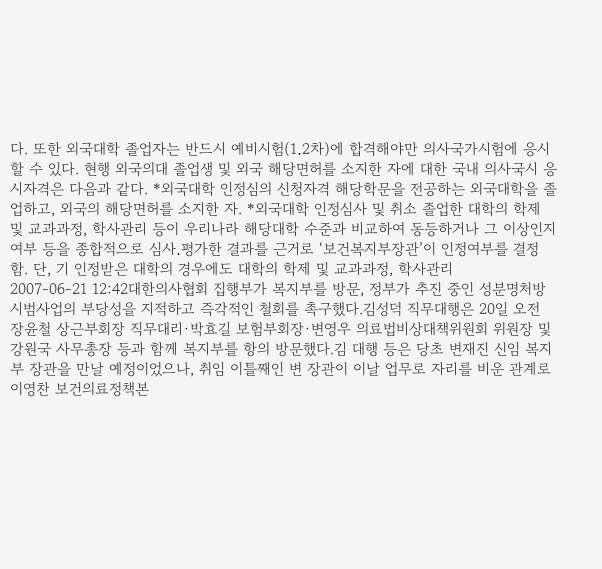다. 또한 외국대학 졸업자는 반드시 예비시험(1․2차)에 합격해야만 의사국가시험에 응시할 수 있다. 현행 외국의대 졸업생 및 외국 해당면허를 소지한 자에 대한 국내 의사국시 응시자격은 다음과 같다. *외국대학 인정심의 신청자격 해당학문을 전공하는 외국대학을 졸업하고, 외국의 해당면허를 소지한 자. *외국대학 인정심사 및 취소 졸업한 대학의 학제 및 교과과정, 학사관리 등이 우리나라 해당대학 수준과 비교하여 동등하거나 그 이상인지 여부 등을 종합적으로 심사․평가한 결과를 근거로 ‘보건복지부장관’이 인정여부를 결정 함. 단, 기 인정받은 대학의 경우에도 대학의 학제 및 교과과정, 학사관리
2007-06-21 12:42대한의사협회 집행부가 복지부를 방문, 정부가 추진 중인 성분명처방 시범사업의 부당성을 지적하고 즉각적인 철회를 촉구했다.김성덕 직무대행은 20일 오전 장윤철 상근부회장 직무대리·박효길 보험부회장·변영우 의료법비상대책위원회 위원장 및 강원국 사무총장 등과 함께 복지부를 항의 방문했다.김 대행 등은 당초 변재진 신임 복지부 장관을 만날 예정이었으나, 취임 이틀째인 변 장관이 이날 업무로 자리를 비운 관계로 이영찬 보건의료정책본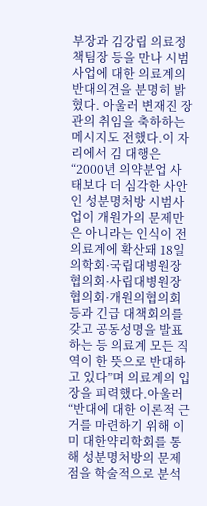부장과 김강립 의료정책팀장 등을 만나 시범사업에 대한 의료계의 반대의견을 분명히 밝혔다. 아울러 변재진 장관의 취임을 축하하는 메시지도 전했다.이 자리에서 김 대행은 “2000년 의약분업 사태보다 더 심각한 사안인 성분명처방 시범사업이 개원가의 문제만은 아니라는 인식이 전 의료계에 확산돼 18일 의학회·국립대병원장협의회·사립대병원장협의회·개원의협의회 등과 긴급 대책회의를 갖고 공동성명을 발표하는 등 의료계 모든 직역이 한 뜻으로 반대하고 있다”며 의료계의 입장을 피력했다.아울러 “반대에 대한 이론적 근거를 마련하기 위해 이미 대한약리학회를 통해 성분명처방의 문제점을 학술적으로 분석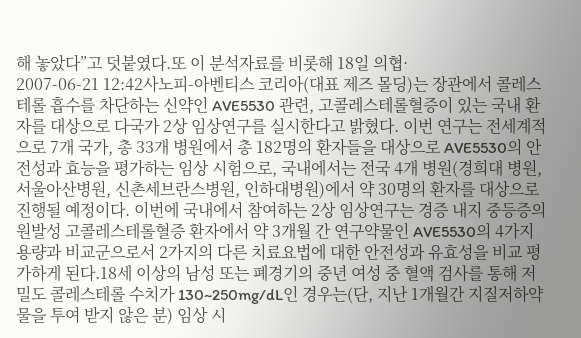해 놓았다”고 덧붙였다.또 이 분석자료를 비롯해 18일 의협·
2007-06-21 12:42사노피-아벤티스 코리아(대표 제즈 몰딩)는 장관에서 콜레스테롤 흡수를 차단하는 신약인 AVE5530 관련, 고콜레스테롤혈증이 있는 국내 환자를 대상으로 다국가 2상 임상연구를 실시한다고 밝혔다. 이번 연구는 전세계적으로 7개 국가, 총 33개 병원에서 총 182명의 환자들을 대상으로 AVE5530의 안전성과 효능을 평가하는 임상 시험으로, 국내에서는 전국 4개 병원(경희대 병원, 서울아산병원, 신촌세브란스병원, 인하대병원)에서 약 30명의 환자를 대상으로 진행될 예정이다. 이번에 국내에서 참여하는 2상 임상연구는 경증 내지 중등증의 원발성 고콜레스테롤혈증 환자에서 약 3개월 간 연구약물인 AVE5530의 4가지 용량과 비교군으로서 2가지의 다른 치료요법에 대한 안전성과 유효성을 비교 평가하게 된다.18세 이상의 남성 또는 폐경기의 중년 여성 중 혈액 검사를 통해 저밀도 콜레스테롤 수치가 130~250mg/dL인 경우는(단, 지난 1개월간 지질저하약물을 투여 받지 않은 분) 임상 시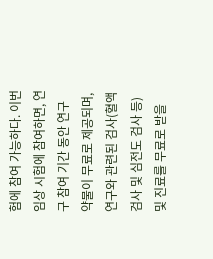험에 참여 가능하다. 이번 임상 시험에 참여하면, 연구 참여 기간 동안 연구 약물이 무료로 제공되며, 연구와 관련된 검사(혈액 검사 및 심전도 검사 등) 및 진료를 무료로 받을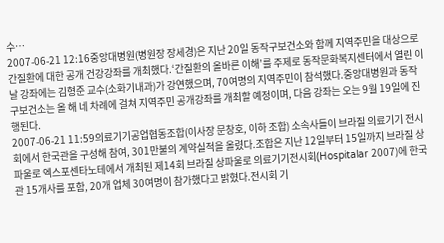수…
2007-06-21 12:16중앙대병원(병원장 장세경)은 지난 20일 동작구보건소와 함께 지역주민을 대상으로 간질환에 대한 공개 건강강좌를 개최했다.‘간질환의 올바른 이해’를 주제로 동작문화복지센터에서 열린 이 날 강좌에는 김형준 교수(소화기내과)가 강연했으며, 70여명의 지역주민이 참석했다.중앙대병원과 동작구보건소는 올 해 네 차례에 걸쳐 지역주민 공개강좌를 개최할 예정이며, 다음 강좌는 오는 9월 19일에 진행된다.
2007-06-21 11:59의료기기공업협동조합(이사장 문창호, 이하 조합) 소속사들이 브라질 의료기기 전시회에서 한국관을 구성해 참여, 301만불의 계약실적을 올렸다.조합은 지난 12일부터 15일까지 브라질 상파울로 엑스포센타노테에서 개최된 제14회 브라질 상파울로 의료기기전시회(Hospitalar 2007)에 한국관 15개사를 포함, 20개 업체 30여명이 참가했다고 밝혔다.전시회 기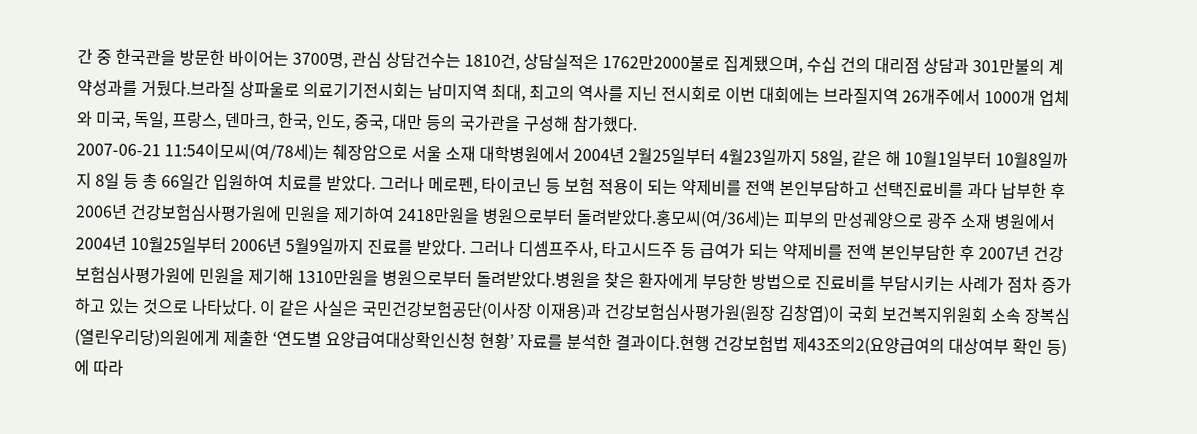간 중 한국관을 방문한 바이어는 3700명, 관심 상담건수는 1810건, 상담실적은 1762만2000불로 집계됐으며, 수십 건의 대리점 상담과 301만불의 계약성과를 거뒀다.브라질 상파울로 의료기기전시회는 남미지역 최대, 최고의 역사를 지닌 전시회로 이번 대회에는 브라질지역 26개주에서 1000개 업체와 미국, 독일, 프랑스, 덴마크, 한국, 인도, 중국, 대만 등의 국가관을 구성해 참가했다.
2007-06-21 11:54이모씨(여/78세)는 췌장암으로 서울 소재 대학병원에서 2004년 2월25일부터 4월23일까지 58일, 같은 해 10월1일부터 10월8일까지 8일 등 총 66일간 입원하여 치료를 받았다. 그러나 메로펜, 타이코닌 등 보험 적용이 되는 약제비를 전액 본인부담하고 선택진료비를 과다 납부한 후 2006년 건강보험심사평가원에 민원을 제기하여 2418만원을 병원으로부터 돌려받았다.홍모씨(여/36세)는 피부의 만성궤양으로 광주 소재 병원에서 2004년 10월25일부터 2006년 5월9일까지 진료를 받았다. 그러나 디셈프주사, 타고시드주 등 급여가 되는 약제비를 전액 본인부담한 후 2007년 건강보험심사평가원에 민원을 제기해 1310만원을 병원으로부터 돌려받았다.병원을 찾은 환자에게 부당한 방법으로 진료비를 부담시키는 사례가 점차 증가하고 있는 것으로 나타났다. 이 같은 사실은 국민건강보험공단(이사장 이재용)과 건강보험심사평가원(원장 김창엽)이 국회 보건복지위원회 소속 장복심(열린우리당)의원에게 제출한 ‘연도별 요양급여대상확인신청 현황’ 자료를 분석한 결과이다.현행 건강보험법 제43조의2(요양급여의 대상여부 확인 등)에 따라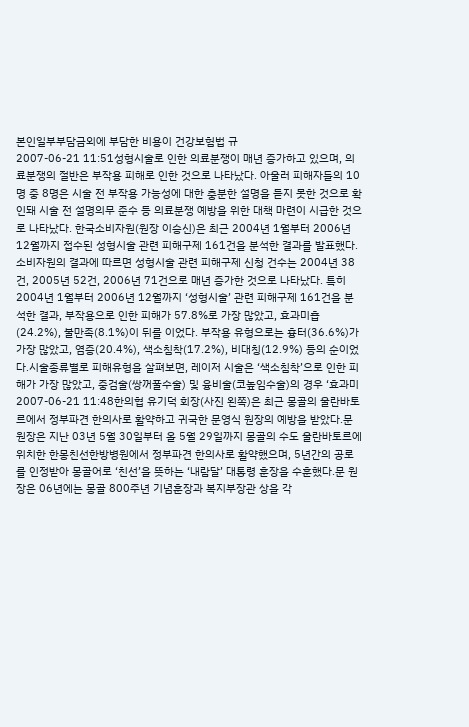본인일부부담금외에 부담한 비용이 건강보험법 규
2007-06-21 11:51성형시술로 인한 의료분쟁이 매년 증가하고 있으며, 의료분쟁의 절반은 부작용 피해로 인한 것으로 나타났다. 아울러 피해자들의 10명 중 8명은 시술 전 부작용 가능성에 대한 충분한 설명을 듣지 못한 것으로 확인돼 시술 전 설명의무 준수 등 의료분쟁 예방을 위한 대책 마련이 시급한 것으로 나타났다. 한국소비자원(원장 이승신)은 최근 2004년 1월부터 2006년 12월까지 접수된 성형시술 관련 피해구제 161건을 분석한 결과를 발표했다. 소비자원의 결과에 따르면 성형시술 관련 피해구제 신청 건수는 2004년 38건, 2005년 52건, 2006년 71건으로 매년 증가한 것으로 나타났다. 특히 2004년 1월부터 2006년 12월까지 ‘성형시술’ 관련 피해구제 161건을 분석한 결과, 부작용으로 인한 피해가 57.8%로 가장 많았고, 효과미흡(24.2%), 불만족(8.1%)이 뒤를 이었다. 부작용 유형으로는 흉터(36.6%)가 가장 많았고, 염증(20.4%), 색소침착(17.2%), 비대칭(12.9%) 등의 순이었다.시술종류별로 피해유형을 살펴보면, 레이저 시술은 ‘색소침착’으로 인한 피해가 가장 많았고, 중검술(쌍꺼풀수술) 및 융비술(코높임수술)의 경우 ‘효과미
2007-06-21 11:48한의협 유기덕 회장(사진 왼쪽)은 최근 몽골의 울란바토르에서 정부파견 한의사로 활약하고 귀국한 문영식 원장의 예방을 받았다.문 원장은 지난 03년 5월 30일부터 올 5월 29일까지 몽골의 수도 울란바토르에 위치한 한몽친선한방병원에서 정부파견 한의사로 활약했으며, 5년간의 공로를 인정받아 몽골어로 ‘친선’을 뜻하는 ‘내람달’ 대통령 훈장을 수훈했다.문 원장은 06년에는 몽골 800주년 기념훈장과 복지부장관 상을 각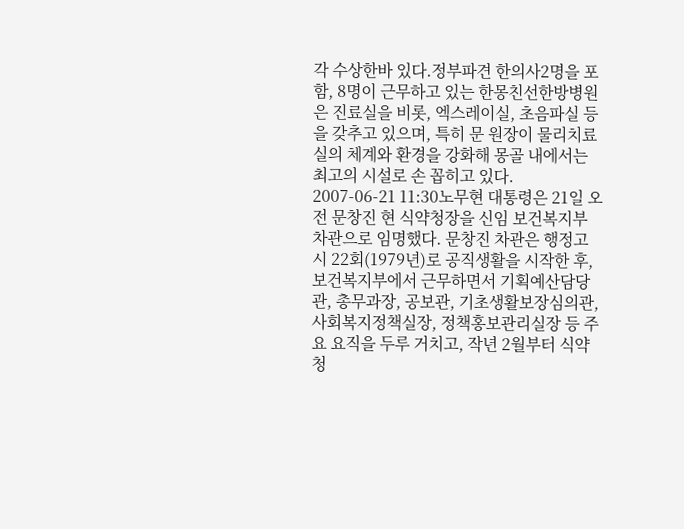각 수상한바 있다.정부파견 한의사2명을 포함, 8명이 근무하고 있는 한몽친선한방병원은 진료실을 비롯, 엑스레이실, 초음파실 등을 갖추고 있으며, 특히 문 원장이 물리치료실의 체계와 환경을 강화해 몽골 내에서는 최고의 시설로 손 꼽히고 있다.
2007-06-21 11:30노무현 대통령은 21일 오전 문창진 현 식약청장을 신임 보건복지부 차관으로 임명했다. 문창진 차관은 행정고시 22회(1979년)로 공직생활을 시작한 후, 보건복지부에서 근무하면서 기획예산담당관, 총무과장, 공보관, 기초생활보장심의관, 사회복지정책실장, 정책홍보관리실장 등 주요 요직을 두루 거치고, 작년 2월부터 식약청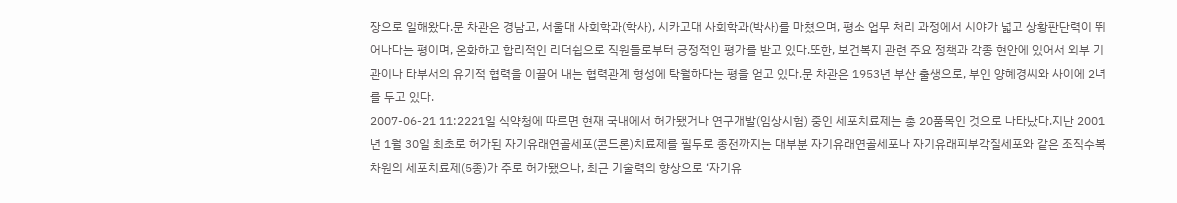장으로 일해왔다.문 차관은 경남고, 서울대 사회학과(학사), 시카고대 사회학과(박사)를 마쳤으며, 평소 업무 처리 과정에서 시야가 넓고 상황판단력이 뛰어나다는 평이며, 온화하고 합리적인 리더쉽으로 직원들로부터 긍정적인 평가를 받고 있다.또한, 보건복지 관련 주요 정책과 각종 현안에 있어서 외부 기관이나 타부서의 유기적 협력을 이끌어 내는 협력관계 형성에 탁월하다는 평을 얻고 있다.문 차관은 1953년 부산 출생으로, 부인 양혜경씨와 사이에 2녀를 두고 있다.
2007-06-21 11:2221일 식약청에 따르면 현재 국내에서 허가됐거나 연구개발(임상시험) 중인 세포치료제는 총 20품목인 것으로 나타났다.지난 2001년 1월 30일 최초로 허가된 자기유래연골세포(콘드론)치료제를 필두로 종전까지는 대부분 자기유래연골세포나 자기유래피부각질세포와 같은 조직수복차원의 세포치료제(5종)가 주로 허가됐으나, 최근 기술력의 향상으로 ‘자기유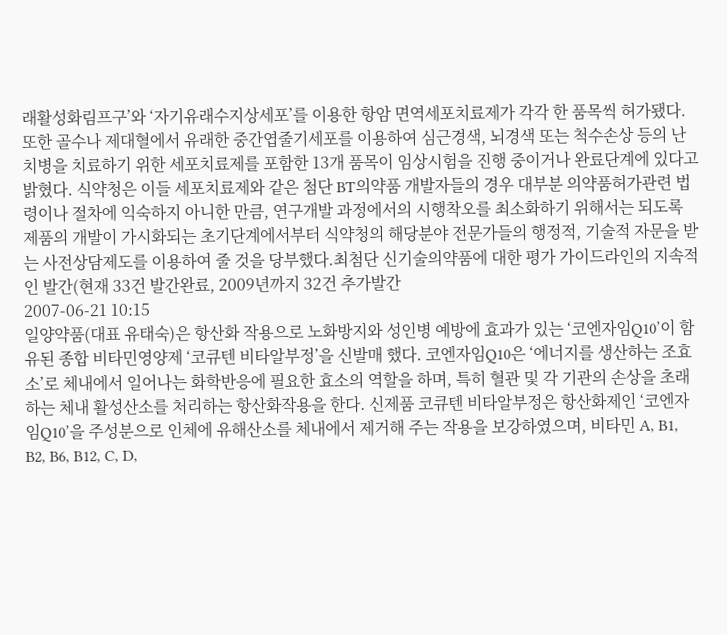래활성화림프구’와 ‘자기유래수지상세포’를 이용한 항암 면역세포치료제가 각각 한 품목씩 허가됐다.또한 골수나 제대혈에서 유래한 중간엽줄기세포를 이용하여 심근경색, 뇌경색 또는 척수손상 등의 난치병을 치료하기 위한 세포치료제를 포함한 13개 품목이 임상시험을 진행 중이거나 완료단계에 있다고 밝혔다. 식약청은 이들 세포치료제와 같은 첨단 BT의약품 개발자들의 경우 대부분 의약품허가관련 법령이나 절차에 익숙하지 아니한 만큼, 연구개발 과정에서의 시행착오를 최소화하기 위해서는 되도록 제품의 개발이 가시화되는 초기단계에서부터 식약청의 해당분야 전문가들의 행정적, 기술적 자문을 받는 사전상담제도를 이용하여 줄 것을 당부했다.최첨단 신기술의약품에 대한 평가 가이드라인의 지속적인 발간(현재 33건 발간완료, 2009년까지 32건 추가발간
2007-06-21 10:15
일양약품(대표 유태숙)은 항산화 작용으로 노화방지와 성인병 예방에 효과가 있는 ‘코엔자임Q10’이 함유된 종합 비타민영양제 ‘코큐텐 비타알부정’을 신발매 했다. 코엔자임Q10은 ‘에너지를 생산하는 조효소’로 체내에서 일어나는 화학반응에 필요한 효소의 역할을 하며, 특히 혈관 및 각 기관의 손상을 초래하는 체내 활성산소를 처리하는 항산화작용을 한다. 신제품 코큐텐 비타알부정은 항산화제인 ‘코엔자임Q10’을 주성분으로 인체에 유해산소를 체내에서 제거해 주는 작용을 보강하였으며, 비타민 A, B1, B2, B6, B12, C, D,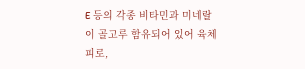E 등의 각종 비타민과 미네랄이 골고루 함유되어 있어 육체피로,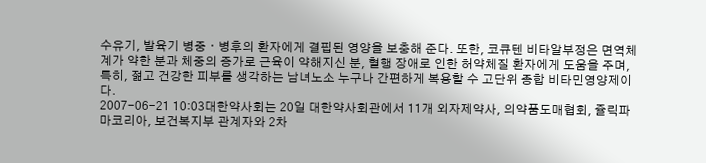수유기, 발육기 병중ㆍ병후의 환자에게 결핍된 영양을 보충해 준다. 또한, 코큐텐 비타알부정은 면역체계가 약한 분과 체중의 증가로 근육이 약해지신 분, 혈행 장애로 인한 허약체질 환자에게 도움을 주며, 특히, 젊고 건강한 피부를 생각하는 남녀노소 누구나 간편하게 복용할 수 고단위 종합 비타민영양제이다.
2007-06-21 10:03대한약사회는 20일 대한약사회관에서 11개 외자제약사, 의약품도매협회, 쥴릭파마코리아, 보건복지부 관계자와 2차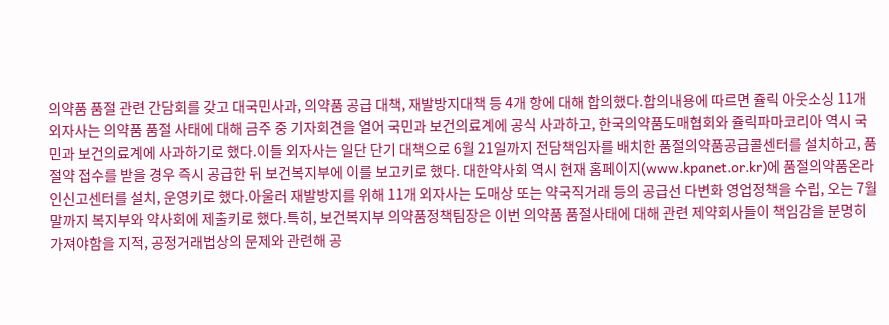의약품 품절 관련 간담회를 갖고 대국민사과, 의약품 공급 대책, 재발방지대책 등 4개 항에 대해 합의했다.합의내용에 따르면 쥴릭 아웃소싱 11개 외자사는 의약품 품절 사태에 대해 금주 중 기자회견을 열어 국민과 보건의료계에 공식 사과하고, 한국의약품도매협회와 쥴릭파마코리아 역시 국민과 보건의료계에 사과하기로 했다.이들 외자사는 일단 단기 대책으로 6월 21일까지 전담책임자를 배치한 품절의약품공급콜센터를 설치하고, 품절약 접수를 받을 경우 즉시 공급한 뒤 보건복지부에 이를 보고키로 했다. 대한약사회 역시 현재 홈페이지(www.kpanet.or.kr)에 품절의약품온라인신고센터를 설치, 운영키로 했다.아울러 재발방지를 위해 11개 외자사는 도매상 또는 약국직거래 등의 공급선 다변화 영업정책을 수립, 오는 7월말까지 복지부와 약사회에 제출키로 했다.특히, 보건복지부 의약품정책팀장은 이번 의약품 품절사태에 대해 관련 제약회사들이 책임감을 분명히 가져야함을 지적, 공정거래법상의 문제와 관련해 공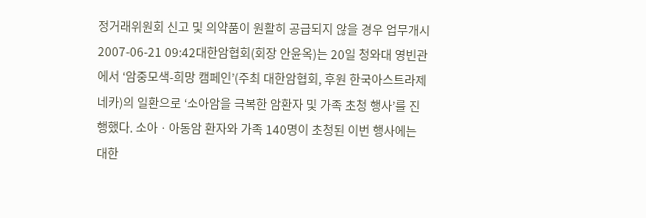정거래위원회 신고 및 의약품이 원활히 공급되지 않을 경우 업무개시
2007-06-21 09:42대한암협회(회장 안윤옥)는 20일 청와대 영빈관에서 ‘암중모색-희망 캠페인’(주최 대한암협회, 후원 한국아스트라제네카)의 일환으로 ‘소아암을 극복한 암환자 및 가족 초청 행사’를 진행했다. 소아ㆍ아동암 환자와 가족 140명이 초청된 이번 행사에는 대한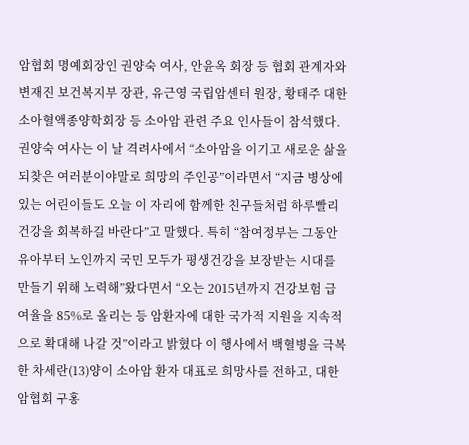암협회 명예회장인 권양숙 여사, 안윤옥 회장 등 협회 관계자와 변재진 보건복지부 장관, 유근영 국립암센터 원장, 황태주 대한소아혈액종양학회장 등 소아암 관련 주요 인사들이 참석했다. 권양숙 여사는 이 날 격려사에서 “소아암을 이기고 새로운 삶을 되찾은 여러분이야말로 희망의 주인공”이라면서 “지금 병상에 있는 어린이들도 오늘 이 자리에 함께한 친구들처럼 하루빨리 건강을 회복하길 바란다”고 말했다. 특히 “참여정부는 그동안 유아부터 노인까지 국민 모두가 평생건강을 보장받는 시대를 만들기 위해 노력해”왔다면서 “오는 2015년까지 건강보험 급여율을 85%로 올리는 등 암환자에 대한 국가적 지원을 지속적으로 확대해 나갈 것”이라고 밝혔다 이 행사에서 백혈병을 극복한 차세란(13)양이 소아암 환자 대표로 희망사를 전하고, 대한암협회 구홍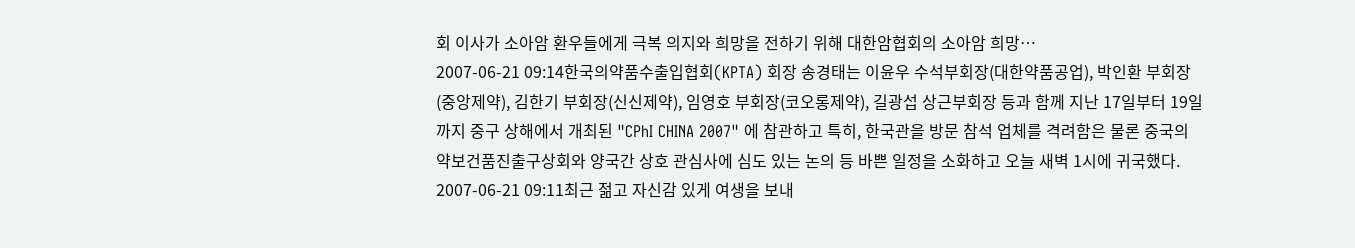회 이사가 소아암 환우들에게 극복 의지와 희망을 전하기 위해 대한암협회의 소아암 희망…
2007-06-21 09:14한국의약품수출입협회(KPTA) 회장 송경태는 이윤우 수석부회장(대한약품공업), 박인환 부회장(중앙제약), 김한기 부회장(신신제약), 임영호 부회장(코오롱제약), 길광섭 상근부회장 등과 함께 지난 17일부터 19일까지 중구 상해에서 개최된 "CPhI CHINA 2007" 에 참관하고 특히, 한국관을 방문 참석 업체를 격려함은 물론 중국의약보건품진출구상회와 양국간 상호 관심사에 심도 있는 논의 등 바쁜 일정을 소화하고 오늘 새벽 1시에 귀국했다.
2007-06-21 09:11최근 젊고 자신감 있게 여생을 보내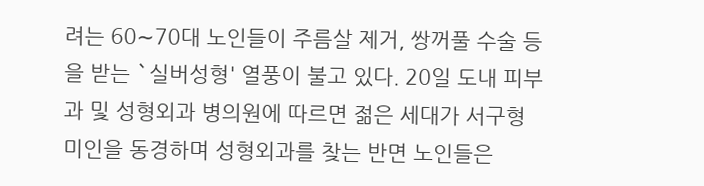려는 60∼70대 노인들이 주름살 제거, 쌍꺼풀 수술 등을 받는 `실버성형' 열풍이 불고 있다. 20일 도내 피부과 및 성형외과 병의원에 따르면 젊은 세대가 서구형 미인을 동경하며 성형외과를 찾는 반면 노인들은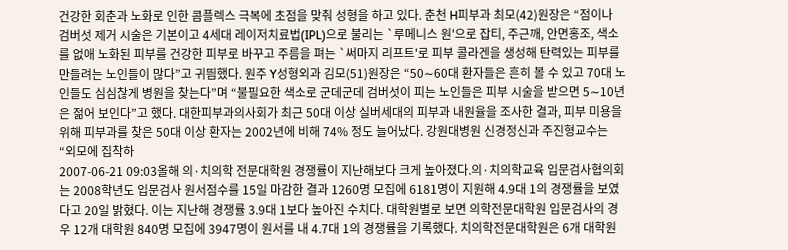건강한 회춘과 노화로 인한 콤플렉스 극복에 초점을 맞춰 성형을 하고 있다. 춘천 H피부과 최모(42)원장은 “점이나 검버섯 제거 시술은 기본이고 4세대 레이저치료법(IPL)으로 불리는 `루메니스 원'으로 잡티, 주근깨, 안면홍조, 색소를 없애 노화된 피부를 건강한 피부로 바꾸고 주름을 펴는 `써마지 리프트'로 피부 콜라겐을 생성해 탄력있는 피부를 만들려는 노인들이 많다”고 귀띔했다. 원주 Y성형외과 김모(51)원장은 “50∼60대 환자들은 흔히 볼 수 있고 70대 노인들도 심심찮게 병원을 찾는다”며 “불필요한 색소로 군데군데 검버섯이 피는 노인들은 피부 시술을 받으면 5∼10년은 젊어 보인다”고 했다. 대한피부과의사회가 최근 50대 이상 실버세대의 피부과 내원율을 조사한 결과, 피부 미용을 위해 피부과를 찾은 50대 이상 환자는 2002년에 비해 74% 정도 늘어났다. 강원대병원 신경정신과 주진형교수는 “외모에 집착하
2007-06-21 09:03올해 의·치의학 전문대학원 경쟁률이 지난해보다 크게 높아졌다.의·치의학교육 입문검사협의회는 2008학년도 입문검사 원서점수를 15일 마감한 결과 1260명 모집에 6181명이 지원해 4.9대 1의 경쟁률을 보였다고 20일 밝혔다. 이는 지난해 경쟁률 3.9대 1보다 높아진 수치다. 대학원별로 보면 의학전문대학원 입문검사의 경우 12개 대학원 840명 모집에 3947명이 원서를 내 4.7대 1의 경쟁률을 기록했다. 치의학전문대학원은 6개 대학원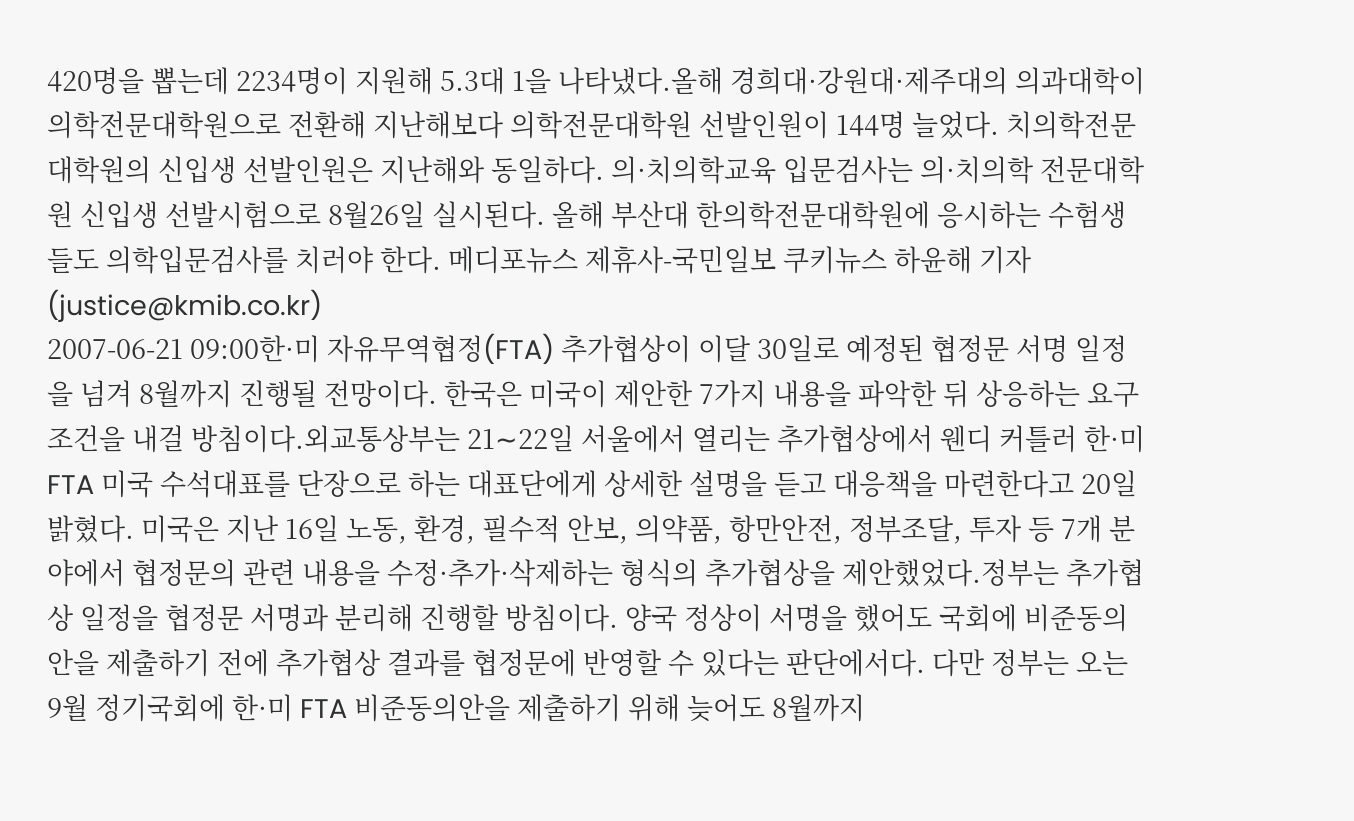420명을 뽑는데 2234명이 지원해 5.3대 1을 나타냈다.올해 경희대·강원대·제주대의 의과대학이 의학전문대학원으로 전환해 지난해보다 의학전문대학원 선발인원이 144명 늘었다. 치의학전문대학원의 신입생 선발인원은 지난해와 동일하다. 의·치의학교육 입문검사는 의·치의학 전문대학원 신입생 선발시험으로 8월26일 실시된다. 올해 부산대 한의학전문대학원에 응시하는 수험생들도 의학입문검사를 치러야 한다. 메디포뉴스 제휴사-국민일보 쿠키뉴스 하윤해 기자(justice@kmib.co.kr)
2007-06-21 09:00한·미 자유무역협정(FTA) 추가협상이 이달 30일로 예정된 협정문 서명 일정을 넘겨 8월까지 진행될 전망이다. 한국은 미국이 제안한 7가지 내용을 파악한 뒤 상응하는 요구조건을 내걸 방침이다.외교통상부는 21∼22일 서울에서 열리는 추가협상에서 웬디 커틀러 한·미 FTA 미국 수석대표를 단장으로 하는 대표단에게 상세한 설명을 듣고 대응책을 마련한다고 20일 밝혔다. 미국은 지난 16일 노동, 환경, 필수적 안보, 의약품, 항만안전, 정부조달, 투자 등 7개 분야에서 협정문의 관련 내용을 수정·추가·삭제하는 형식의 추가협상을 제안했었다.정부는 추가협상 일정을 협정문 서명과 분리해 진행할 방침이다. 양국 정상이 서명을 했어도 국회에 비준동의안을 제출하기 전에 추가협상 결과를 협정문에 반영할 수 있다는 판단에서다. 다만 정부는 오는 9월 정기국회에 한·미 FTA 비준동의안을 제출하기 위해 늦어도 8월까지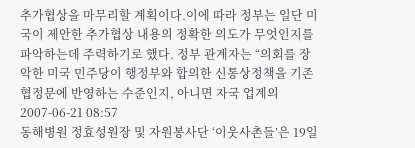추가협상을 마무리할 계획이다.이에 따라 정부는 일단 미국이 제안한 추가협상 내용의 정확한 의도가 무엇인지를 파악하는데 주력하기로 했다. 정부 관계자는 “의회를 장악한 미국 민주당이 행정부와 합의한 신통상정책을 기존 협정문에 반영하는 수준인지, 아니면 자국 업계의
2007-06-21 08:57
동해병원 정효성원장 및 자원봉사단 ‘이웃사촌들’은 19일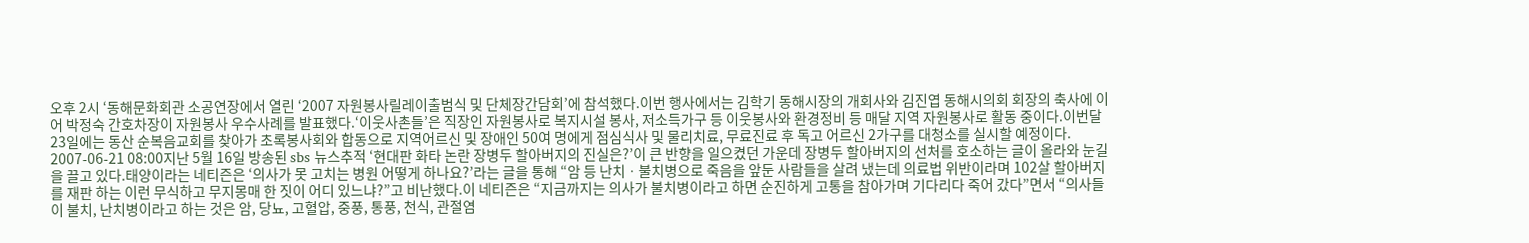오후 2시 ‘동해문화회관 소공연장에서 열린 ‘2007 자원봉사릴레이출범식 및 단체장간담회’에 참석했다.이번 행사에서는 김학기 동해시장의 개회사와 김진엽 동해시의회 회장의 축사에 이어 박정숙 간호차장이 자원봉사 우수사례를 발표했다.‘이웃사촌들’은 직장인 자원봉사로 복지시설 봉사, 저소득가구 등 이웃봉사와 환경정비 등 매달 지역 자원봉사로 활동 중이다.이번달 23일에는 동산 순복음교회를 찾아가 초록봉사회와 합동으로 지역어르신 및 장애인 50여 명에게 점심식사 및 물리치료, 무료진료 후 독고 어르신 2가구를 대청소를 실시할 예정이다.
2007-06-21 08:00지난 5월 16일 방송된 sbs 뉴스추적 ‘현대판 화타 논란 장병두 할아버지의 진실은?’이 큰 반향을 일으켰던 가운데 장병두 할아버지의 선처를 호소하는 글이 올라와 눈길을 끌고 있다.태양이라는 네티즌은 ‘의사가 못 고치는 병원 어떻게 하나요?’라는 글을 통해 “암 등 난치ㆍ불치병으로 죽음을 앞둔 사람들을 살려 냈는데 의료법 위반이라며 102살 할아버지를 재판 하는 이런 무식하고 무지몽매 한 짓이 어디 있느냐?”고 비난했다.이 네티즌은 “지금까지는 의사가 불치병이라고 하면 순진하게 고통을 참아가며 기다리다 죽어 갔다”면서 “의사들이 불치, 난치병이라고 하는 것은 암, 당뇨, 고혈압, 중풍, 통풍, 천식, 관절염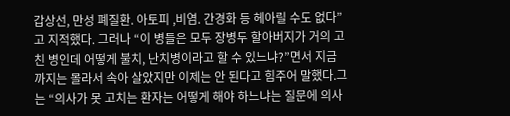갑상선, 만성 폐질환. 아토피 ,비염. 간경화 등 헤아릴 수도 없다”고 지적했다. 그러나 “이 병들은 모두 장병두 할아버지가 거의 고친 병인데 어떻게 불치, 난치병이라고 할 수 있느냐?”면서 지금까지는 몰라서 속아 살았지만 이제는 안 된다고 힘주어 말했다.그는 “의사가 못 고치는 환자는 어떻게 해야 하느냐는 질문에 의사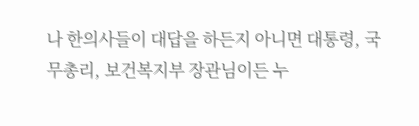나 한의사들이 대답을 하든지 아니면 대통령, 국무총리, 보건복지부 장관님이든 누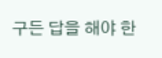구든 답을 해야 한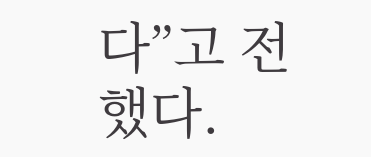다”고 전했다.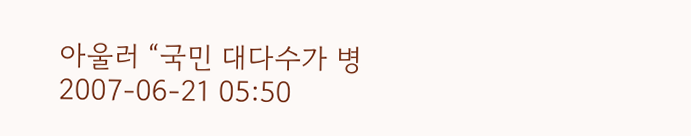아울러 “국민 대다수가 병
2007-06-21 05:50